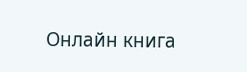Онлайн книга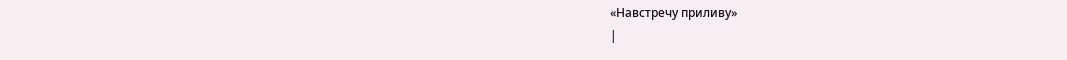«Навстречу приливу»
|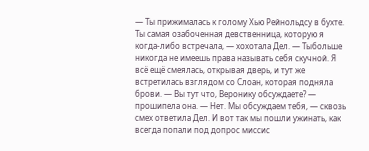— Ты прижималась к голому Хью Рейнольдсу в бухте. Ты самая озабоченная девственница, которую я когда-либо встречала, — хохотала Дел. — Тыбольше никогда не имеешь права называть себя скучной. Я всё ещё смеялась, открывая дверь, и тут же встретилась взглядом со Слоан, которая подняла брови. — Вы тут что, Веронику обсуждаете? — прошипела она. — Нет. Мы обсуждаем тебя, — сквозь смех ответила Дел. И вот так мы пошли ужинать, как всегда попали под допрос миссис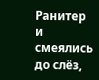Ранитер и смеялись до слёз,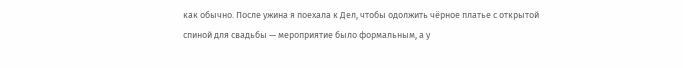как обычно. После ужина я поехала к Дел, чтобы одолжить чёрное платье с открытой спиной для свадьбы — мероприятие было формальным, а у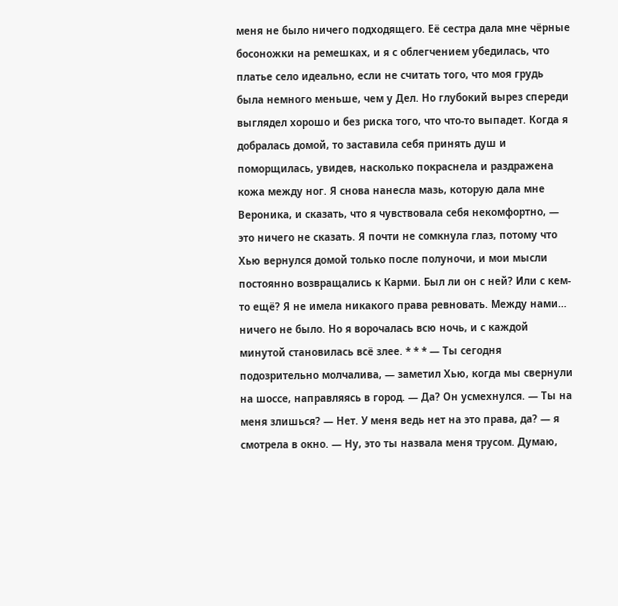меня не было ничего подходящего. Её сестра дала мне чёрные босоножки на ремешках, и я с облегчением убедилась, что платье село идеально, если не считать того, что моя грудь была немного меньше, чем у Дел. Но глубокий вырез спереди выглядел хорошо и без риска того, что что-то выпадет. Когда я добралась домой, то заставила себя принять душ и поморщилась, увидев, насколько покраснела и раздражена кожа между ног. Я снова нанесла мазь, которую дала мне Вероника, и сказать, что я чувствовала себя некомфортно, — это ничего не сказать. Я почти не сомкнула глаз, потому что Хью вернулся домой только после полуночи, и мои мысли постоянно возвращались к Карми. Был ли он с ней? Или с кем-то ещё? Я не имела никакого права ревновать. Между нами… ничего не было. Но я ворочалась всю ночь, и с каждой минутой становилась всё злее. * * * — Ты сегодня подозрительно молчалива, — заметил Хью, когда мы свернули на шоссе, направляясь в город. — Да? Он усмехнулся. — Ты на меня злишься? — Нет. У меня ведь нет на это права, да? — я смотрела в окно. — Ну, это ты назвала меня трусом. Думаю,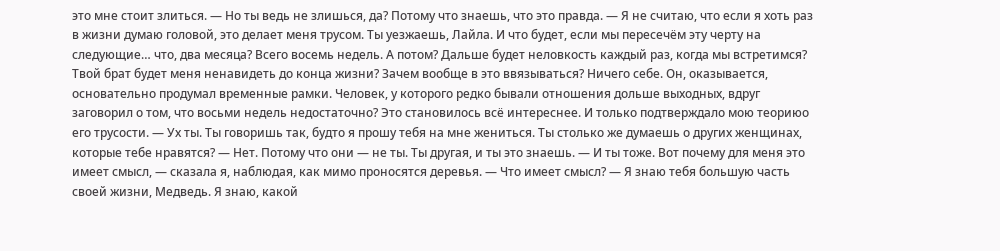это мне стоит злиться. — Но ты ведь не злишься, да? Потому что знаешь, что это правда. — Я не считаю, что если я хоть раз в жизни думаю головой, это делает меня трусом. Ты уезжаешь, Лайла. И что будет, если мы пересечём эту черту на следующие… что, два месяца? Всего восемь недель. А потом? Дальше будет неловкость каждый раз, когда мы встретимся? Твой брат будет меня ненавидеть до конца жизни? Зачем вообще в это ввязываться? Ничего себе. Он, оказывается, основательно продумал временные рамки. Человек, у которого редко бывали отношения дольше выходных, вдруг заговорил о том, что восьми недель недостаточно? Это становилось всё интереснее. И только подтверждало мою теориюо его трусости. — Ух ты. Ты говоришь так, будто я прошу тебя на мне жениться. Ты столько же думаешь о других женщинах, которые тебе нравятся? — Нет. Потому что они — не ты. Ты другая, и ты это знаешь. — И ты тоже. Вот почему для меня это имеет смысл, — сказала я, наблюдая, как мимо проносятся деревья. — Что имеет смысл? — Я знаю тебя большую часть своей жизни, Медведь. Я знаю, какой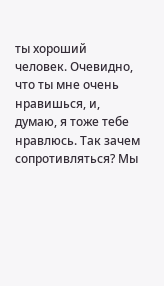ты хороший человек. Очевидно, что ты мне очень нравишься, и, думаю, я тоже тебе нравлюсь. Так зачем сопротивляться? Мы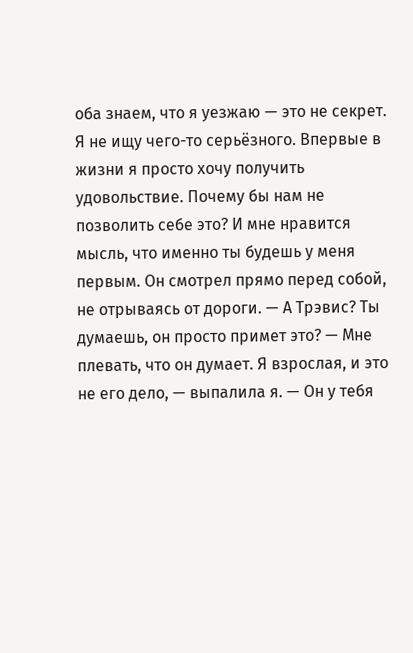оба знаем, что я уезжаю — это не секрет. Я не ищу чего-то серьёзного. Впервые в жизни я просто хочу получить удовольствие. Почему бы нам не позволить себе это? И мне нравится мысль, что именно ты будешь у меня первым. Он смотрел прямо перед собой, не отрываясь от дороги. — А Трэвис? Ты думаешь, он просто примет это? — Мне плевать, что он думает. Я взрослая, и это не его дело, — выпалила я. — Он у тебя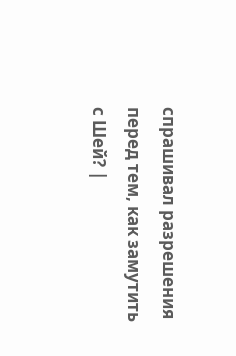спрашивал разрешения перед тем, как замутить с Шей? |